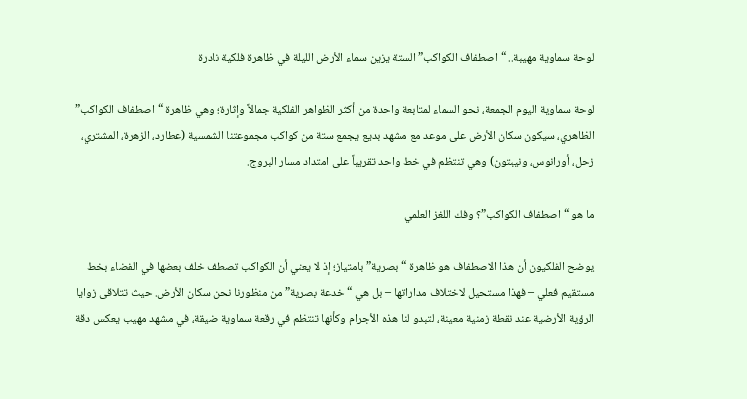لوحة سماوية مهيبة.. “اصطفاف الكواكب” الستة يزين سماء الأرض الليلة في ظاهرة فلكية نادرة

لوحة سماوية اليوم الجمعة، نحو السماء لمتابعة واحدة من أكثر الظواهر الفلكية جمالاً وإثارة؛ وهي ظاهرة “اصطفاف الكواكب” الظاهري، سيكون سكان الأرض على موعد مع مشهد بديع يجمع ستة من كواكب مجموعتنا الشمسية (عطارد، الزهرة، المشتري، زحل، أورانوس، ونيبتون) وهي تنتظم في خط واحد تقريباً على امتداد مسار البروج.

ما هو “اصطفاف الكواكب”؟ وفك اللغز العلمي

يوضح الفلكيون أن هذا الاصطفاف هو ظاهرة “بصرية” بامتياز؛ إذ لا يعني أن الكواكب تصطف خلف بعضها في الفضاء بخط مستقيم فعلي – فهذا مستحيل لاختلاف مداراتها – بل هي “خدعة بصرية” من منظورنا نحن سكان الأرض. حيث تتلاقى زوايا الرؤية الأرضية عند نقطة زمنية معينة، لتبدو لنا هذه الأجرام وكأنها تنتظم في رقعة سماوية ضيقة، في مشهد مهيب يعكس دقة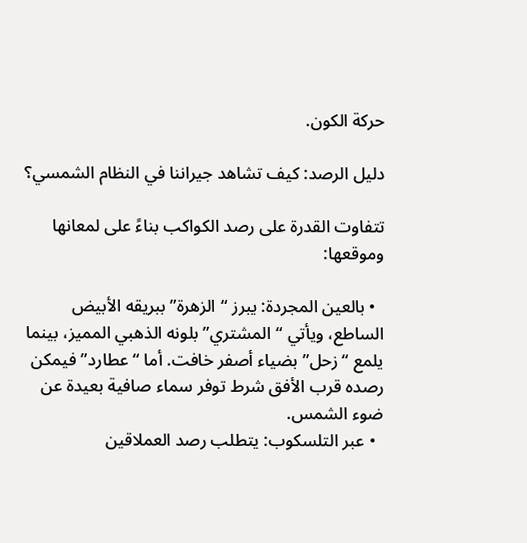حركة الكون.

دليل الرصد: كيف تشاهد جيراننا في النظام الشمسي؟

تتفاوت القدرة على رصد الكواكب بناءً على لمعانها وموقعها:

  • بالعين المجردة: يبرز “الزهرة” ببريقه الأبيض الساطع، ويأتي “المشتري” بلونه الذهبي المميز، بينما يلمع “زحل” بضياء أصفر خافت. أما “عطارد” فيمكن رصده قرب الأفق شرط توفر سماء صافية بعيدة عن ضوء الشمس.
  • عبر التلسكوب: يتطلب رصد العملاقين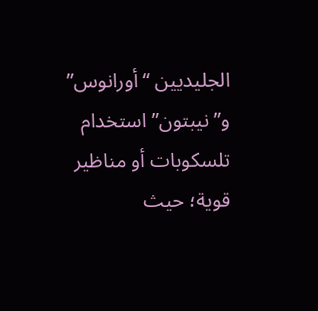الجليديين “أورانوس” و”نيبتون” استخدام تلسكوبات أو مناظير قوية؛ حيث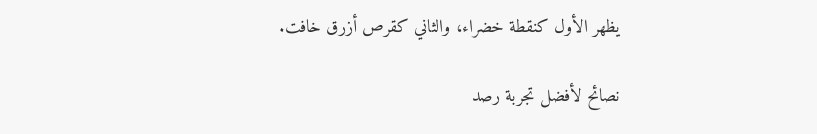يظهر الأول كنقطة خضراء، والثاني كقرص أزرق خافت.

نصائح لأفضل تجربة رصد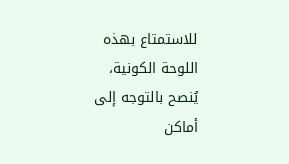للاستمتاع بهذه اللوحة الكونية، يُنصح بالتوجه إلى أماكن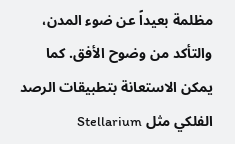مظلمة بعيداً عن ضوء المدن، والتأكد من وضوح الأفق. كما يمكن الاستعانة بتطبيقات الرصد الفلكي مثل Stellarium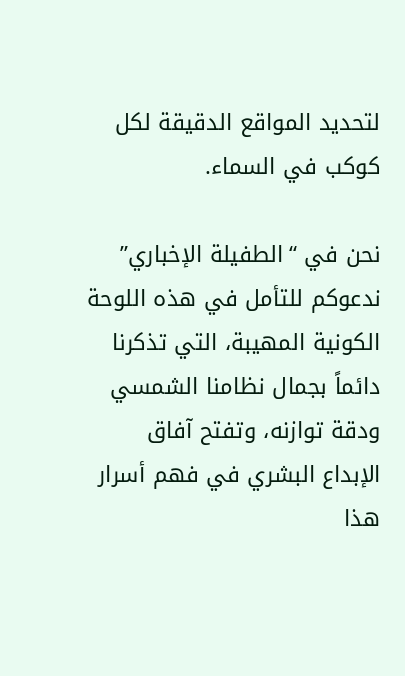لتحديد المواقع الدقيقة لكل كوكب في السماء.

نحن في “الطفيلة الإخباري” ندعوكم للتأمل في هذه اللوحة الكونية المهيبة، التي تذكرنا دائماً بجمال نظامنا الشمسي ودقة توازنه، وتفتح آفاق الإبداع البشري في فهم أسرار هذا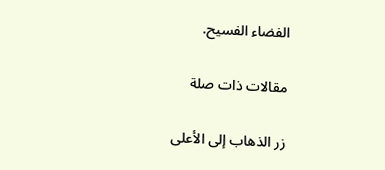الفضاء الفسيح.

مقالات ذات صلة

زر الذهاب إلى الأعلى